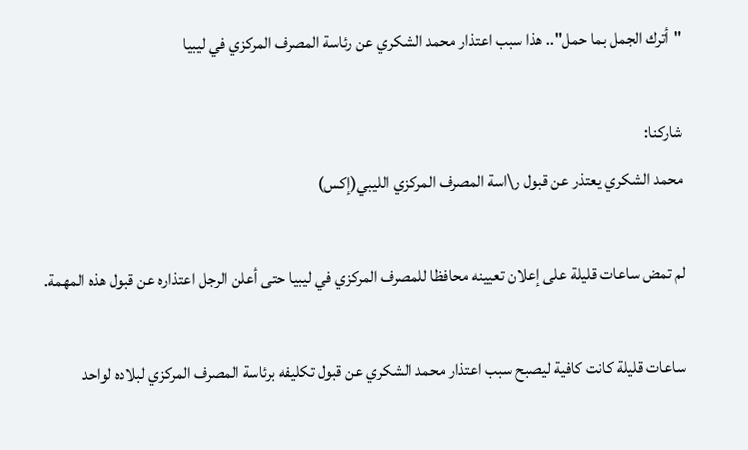"أترك الجمل بما حمل".. هذا سبب اعتذار محمد الشكري عن رئاسة المصرف المركزي في ليبيا

شاركنا:
محمد الشكري يعتذر عن قبول ر\اسة المصرف المركزي الليبي(إكس)

لم تمض ساعات قليلة على إعلان تعيينه محافظا للمصرف المركزي في ليبيا حتى أعلن الرجل اعتذاره عن قبول هذه المهمة.

ساعات قليلة كانت كافية ليصبح سبب اعتذار محمد الشكري عن قبول تكليفه برئاسة المصرف المركزي لبلاده لواحد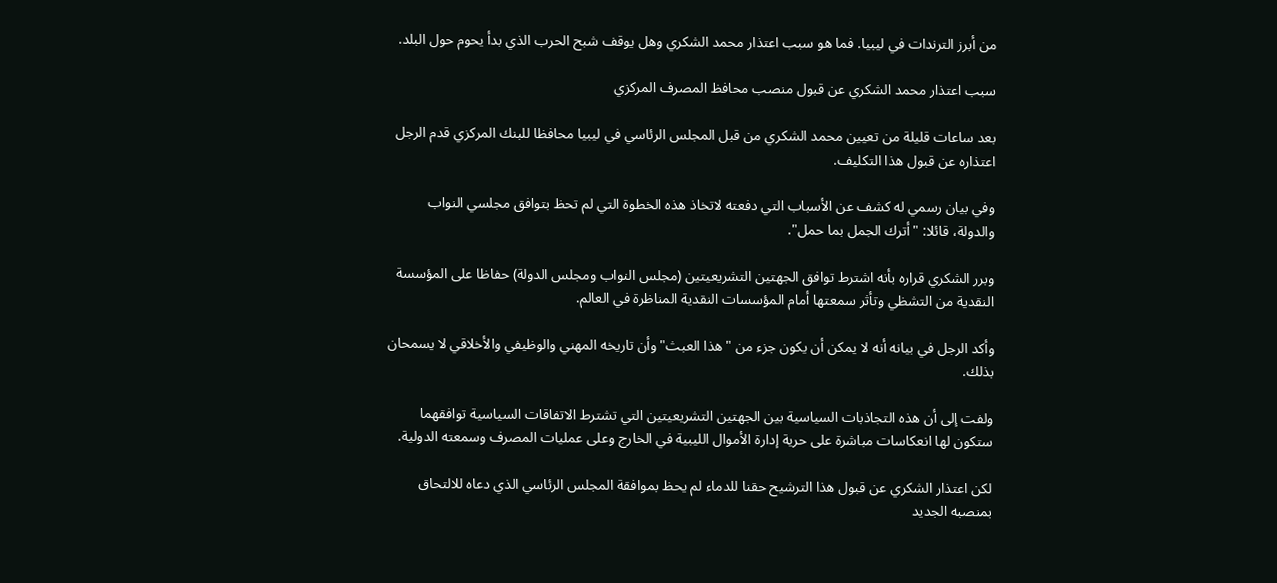من أبرز الترندات في ليبيا. فما هو سبب اعتذار محمد الشكري وهل يوقف شبح الحرب الذي بدأ يحوم حول البلد.

سبب اعتذار محمد الشكري عن قبول منصب محافظ المصرف المركزي

بعد ساعات قليلة من تعيين محمد الشكري من قبل المجلس الرئاسي في ليبيا محافظا للبنك المركزي قدم الرجل اعتذاره عن قبول هذا التكليف.

وفي بيان رسمي له كشف عن الأسباب التي دفعته لاتخاذ هذه الخطوة التي لم تحظ بتوافق مجلسي النواب والدولة، قائلا: "أترك الجمل بما حمل".

وبرر الشكري قراره بأنه اشترط توافق الجهتين التشريعيتين (مجلس النواب ومجلس الدولة) حفاظا على المؤسسة النقدية من التشظي وتأثر سمعتها أمام المؤسسات النقدية المناظرة في العالم.

وأكد الرجل في بيانه أنه لا يمكن أن يكون جزء من "هذا العبث" وأن تاريخه المهني والوظيفي والأخلاقي لا يسمحان بذلك.

ولفت إلى أن هذه التجاذبات السياسية بين الجهتين التشريعيتين التي تشترط الاتفاقات السياسية توافقهما ستكون لها انعكاسات مباشرة على حرية إدارة الأموال الليبية في الخارج وعلى عمليات المصرف وسمعته الدولية.

لكن اعتذار الشكري عن قبول هذا الترشيح حقنا للدماء لم يحظ بموافقة المجلس الرئاسي الذي دعاه للالتحاق بمنصبه الجديد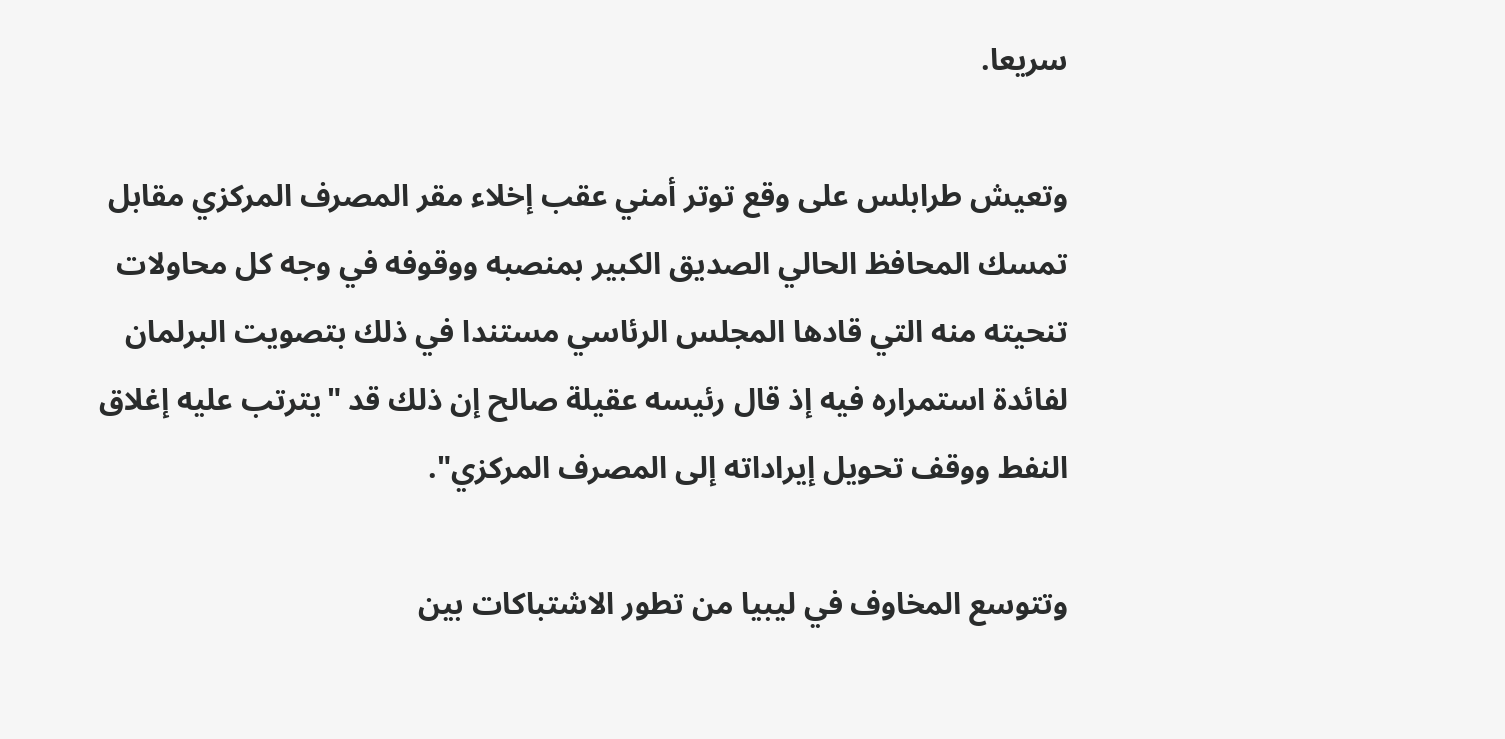سريعا.

وتعيش طرابلس على وقع توتر أمني عقب إخلاء مقر المصرف المركزي مقابل تمسك المحافظ الحالي الصديق الكبير بمنصبه ووقوفه في وجه كل محاولات تنحيته منه التي قادها المجلس الرئاسي مستندا في ذلك بتصويت البرلمان لفائدة استمراره فيه إذ قال رئيسه عقيلة صالح إن ذلك قد "يترتب عليه إغلاق النفط ووقف تحويل إيراداته إلى المصرف المركزي".

وتتوسع المخاوف في ليبيا من تطور الاشتباكات بين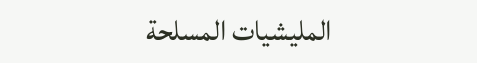المليشيات المسلحة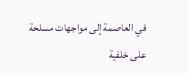في العاصمة إلى مواجهات مسلحة على خلفية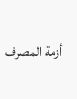أزمة المصرف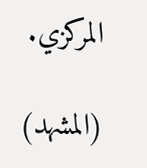المركزي.

(المشهد)